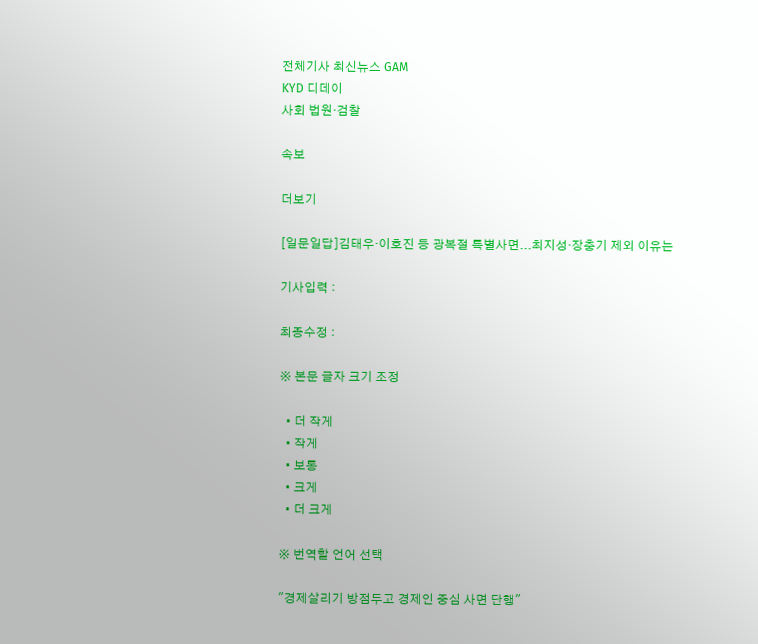전체기사 최신뉴스 GAM
KYD 디데이
사회 법원·검찰

속보

더보기

[일문일답]김태우·이호진 등 광복절 특별사면...최지성·장충기 제외 이유는

기사입력 :

최종수정 :

※ 본문 글자 크기 조정

  • 더 작게
  • 작게
  • 보통
  • 크게
  • 더 크게

※ 번역할 언어 선택

"경제살리기 방점두고 경제인 중심 사면 단행"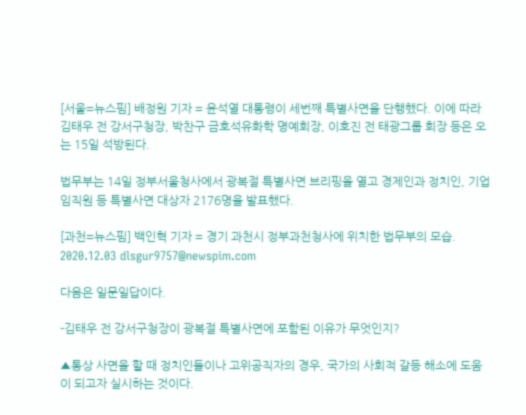[서울=뉴스핌] 배정원 기자 = 윤석열 대통령이 세번째 특별사면을 단행했다. 이에 따라 김태우 전 강서구청장, 박찬구 금호석유화학 명예회장, 이호진 전 태광그룹 회장 등은 오는 15일 석방된다.

법무부는 14일 정부서울청사에서 광복절 특별사면 브리핑을 열고 경제인과 정치인, 기업임직원 등 특별사면 대상자 2176명을 발표했다.

[과천=뉴스핌] 백인혁 기자 = 경기 과천시 정부과천청사에 위치한 법무부의 모습. 2020.12.03 dlsgur9757@newspim.com

다음은 일문일답이다.

-김태우 전 강서구청장이 광복절 특별사면에 포함된 이유가 무엇인지?

▲통상 사면을 할 때 정치인들이나 고위공직자의 경우, 국가의 사회적 갈등 해소에 도움이 되고자 실시하는 것이다.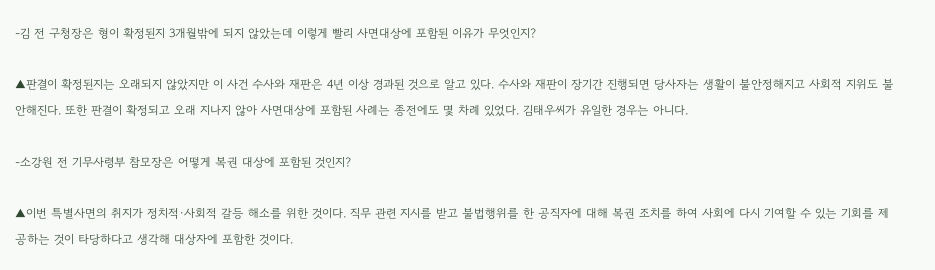-김 전 구청장은 형이 확정된지 3개월밖에 되지 않았는데 이렇게 빨리 사면대상에 포함된 이유가 무엇인지?

▲판결이 확정된지는 오래되지 않았지만 이 사건 수사와 재판은 4년 이상 경과된 것으로 알고 있다. 수사와 재판이 장기간 진행되면 당사자는 생활이 불안정해지고 사회적 지위도 불안해진다. 또한 판결이 확정되고 오래 지나지 않아 사면대상에 포함된 사례는 종전에도 몇 차례 있었다. 김태우씨가 유일한 경우는 아니다.

-소강원 전 기무사령부 참모장은 어떻게 복권 대상에 포함된 것인지?

▲이번 특별사면의 취지가 정치적·사회적 갈등 해소를 위한 것이다. 직무 관련 지시를 받고 불법행위를 한 공직자에 대해 복권 조치를 하여 사회에 다시 기여할 수 있는 기회를 제공하는 것이 타당하다고 생각해 대상자에 포함한 것이다.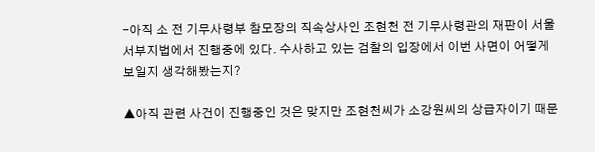-아직 소 전 기무사령부 참모장의 직속상사인 조현천 전 기무사령관의 재판이 서울서부지법에서 진행중에 있다. 수사하고 있는 검찰의 입장에서 이번 사면이 어떻게 보일지 생각해봤는지?

▲아직 관련 사건이 진행중인 것은 맞지만 조현천씨가 소강원씨의 상급자이기 때문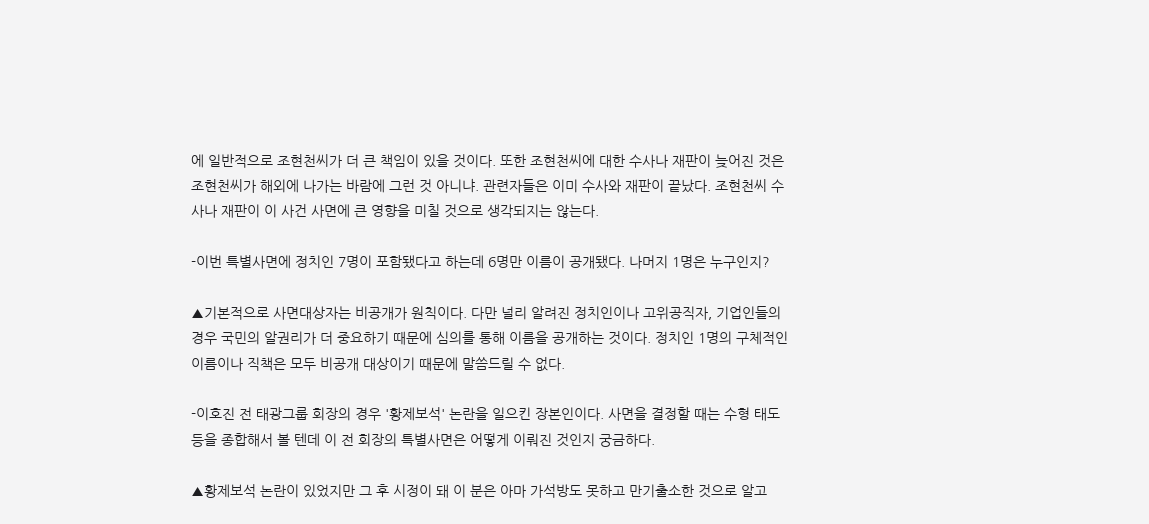에 일반적으로 조현천씨가 더 큰 책임이 있을 것이다. 또한 조현천씨에 대한 수사나 재판이 늦어진 것은 조현천씨가 해외에 나가는 바람에 그런 것 아니냐. 관련자들은 이미 수사와 재판이 끝났다. 조현천씨 수사나 재판이 이 사건 사면에 큰 영향을 미칠 것으로 생각되지는 않는다.

-이번 특별사면에 정치인 7명이 포함됐다고 하는데 6명만 이름이 공개됐다. 나머지 1명은 누구인지?

▲기본적으로 사면대상자는 비공개가 원칙이다. 다만 널리 알려진 정치인이나 고위공직자, 기업인들의 경우 국민의 알권리가 더 중요하기 때문에 심의를 통해 이름을 공개하는 것이다. 정치인 1명의 구체적인 이름이나 직책은 모두 비공개 대상이기 때문에 말씀드릴 수 없다.

-이호진 전 태광그룹 회장의 경우 '황제보석' 논란을 일으킨 장본인이다. 사면을 결정할 때는 수형 태도 등을 종합해서 볼 텐데 이 전 회장의 특별사면은 어떻게 이뤄진 것인지 궁금하다.

▲황제보석 논란이 있었지만 그 후 시정이 돼 이 분은 아마 가석방도 못하고 만기출소한 것으로 알고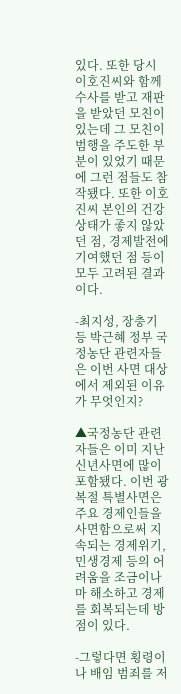있다. 또한 당시 이호진씨와 함께 수사를 받고 재판을 받았던 모친이 있는데 그 모친이 범행을 주도한 부분이 있었기 때문에 그런 점들도 참작됐다. 또한 이호진씨 본인의 건강상태가 좋지 않았던 점, 경제발전에 기여했던 점 등이 모두 고려된 결과이다.

-최지성, 장충기 등 박근혜 정부 국정농단 관련자들은 이번 사면 대상에서 제외된 이유가 무엇인지?

▲국정농단 관련자들은 이미 지난 신년사면에 많이 포함됐다. 이번 광복절 특별사면은 주요 경제인들을 사면함으로써 지속되는 경제위기, 민생경제 등의 어려움을 조금이나마 해소하고 경제를 회복되는데 방점이 있다.

-그렇다면 횡령이나 배임 범죄를 저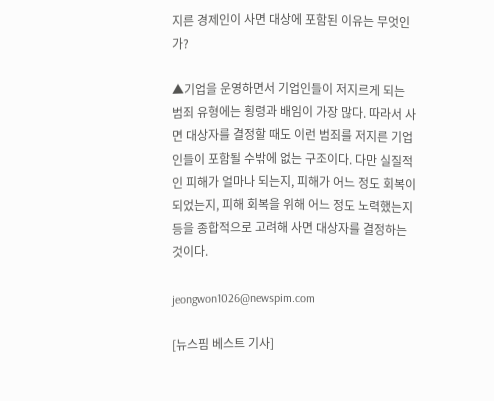지른 경제인이 사면 대상에 포함된 이유는 무엇인가?

▲기업을 운영하면서 기업인들이 저지르게 되는 범죄 유형에는 횡령과 배임이 가장 많다. 따라서 사면 대상자를 결정할 때도 이런 범죄를 저지른 기업인들이 포함될 수밖에 없는 구조이다. 다만 실질적인 피해가 얼마나 되는지, 피해가 어느 정도 회복이 되었는지, 피해 회복을 위해 어느 정도 노력했는지 등을 종합적으로 고려해 사면 대상자를 결정하는 것이다.

jeongwon1026@newspim.com

[뉴스핌 베스트 기사]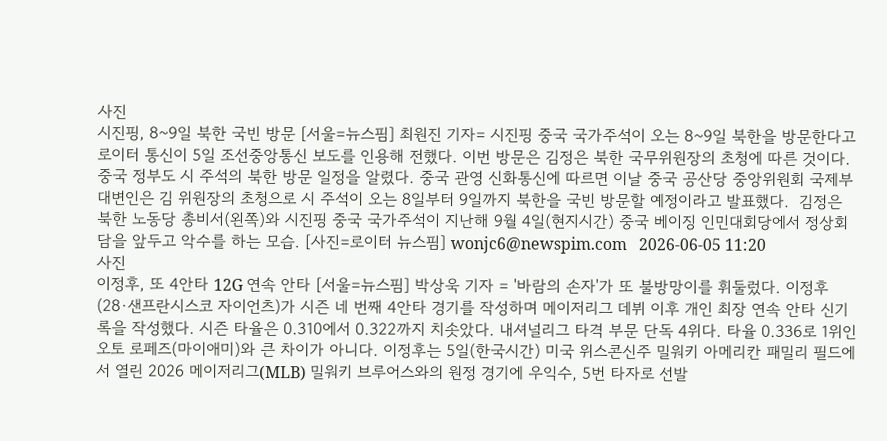사진
시진핑, 8~9일 북한 국빈 방문 [서울=뉴스핌] 최원진 기자= 시진핑 중국 국가주석이 오는 8~9일 북한을 방문한다고 로이터 통신이 5일 조선중앙통신 보도를 인용해 전했다. 이번 방문은 김정은 북한 국무위원장의 초청에 따른 것이다.  중국 정부도 시 주석의 북한 방문 일정을 알렸다. 중국 관영 신화통신에 따르면 이날 중국 공산당 중앙위원회 국제부 대변인은 김 위원장의 초청으로 시 주석이 오는 8일부터 9일까지 북한을 국빈 방문할 예정이라고 발표했다.  김정은 북한 노동당 총비서(왼쪽)와 시진핑 중국 국가주석이 지난해 9월 4일(현지시간) 중국 베이징 인민대회당에서 정상회담을 앞두고 악수를 하는 모습. [사진=로이터 뉴스핌] wonjc6@newspim.com   2026-06-05 11:20
사진
이정후, 또 4안타 12G 연속 안타 [서울=뉴스핌] 박상욱 기자 = '바람의 손자'가 또 불방망이를 휘둘렀다. 이정후(28·샌프란시스코 자이언츠)가 시즌 네 번째 4안타 경기를 작성하며 메이저리그 데뷔 이후 개인 최장 연속 안타 신기록을 작성했다. 시즌 타율은 0.310에서 0.322까지 치솟았다. 내셔널리그 타격 부문 단독 4위다. 타율 0.336로 1위인 오토 로페즈(마이애미)와 큰 차이가 아니다. 이정후는 5일(한국시간) 미국 위스콘신주 밀워키 아메리칸 패밀리 필드에서 열린 2026 메이저리그(MLB) 밀워키 브루어스와의 원정 경기에 우익수, 5번 타자로 선발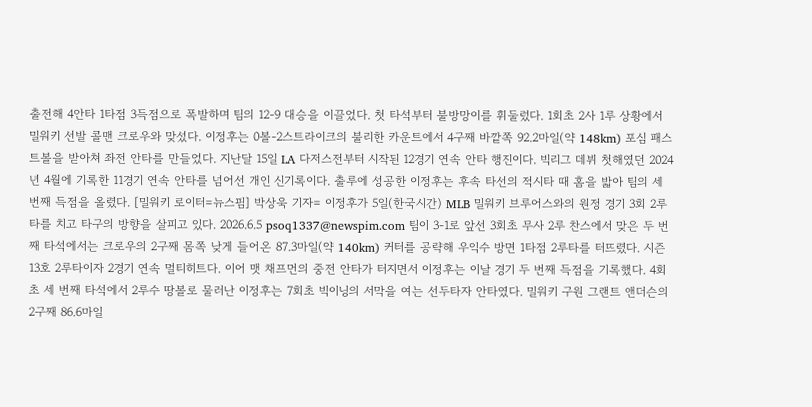출전해 4안타 1타점 3득점으로 폭발하며 팀의 12-9 대승을 이끌었다. 첫 타석부터 불방망이를 휘둘렀다. 1회초 2사 1루 상황에서 밀워키 선발 콜맨 크로우와 맞섰다. 이정후는 0볼-2스트라이크의 불리한 카운트에서 4구째 바깥쪽 92.2마일(약 148km) 포심 패스트볼을 받아쳐 좌전 안타를 만들었다. 지난달 15일 LA 다저스전부터 시작된 12경기 연속 안타 행진이다. 빅리그 데뷔 첫해였던 2024년 4월에 기록한 11경기 연속 안타를 넘어선 개인 신기록이다. 출루에 성공한 이정후는 후속 타선의 적시타 때 홈을 밟아 팀의 세 번째 득점을 올렸다. [밀워키 로이터=뉴스핌] 박상욱 기자= 이정후가 5일(한국시간) MLB 밀워키 브루어스와의 원정 경기 3회 2루타를 치고 타구의 방향을 살피고 있다. 2026.6.5 psoq1337@newspim.com 팀이 3-1로 앞선 3회초 무사 2루 찬스에서 맞은 두 번째 타석에서는 크로우의 2구째 몸쪽 낮게 들어온 87.3마일(약 140km) 커터를 공략해 우익수 방면 1타점 2루타를 터뜨렸다. 시즌 13호 2루타이자 2경기 연속 멀티히트다. 이어 맷 채프먼의 중전 안타가 터지면서 이정후는 이날 경기 두 번째 득점을 기록했다. 4회초 세 번째 타석에서 2루수 땅볼로 물러난 이정후는 7회초 빅이닝의 서막을 여는 선두타자 안타였다. 밀워키 구원 그랜트 앤더슨의 2구째 86.6마일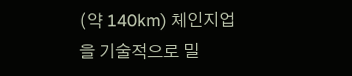(약 140km) 체인지업을 기술적으로 밀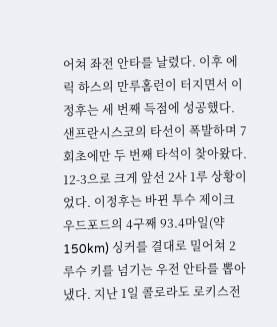어쳐 좌전 안타를 날렸다. 이후 에릭 하스의 만루홈런이 터지면서 이정후는 세 번째 득점에 성공했다. 샌프란시스코의 타선이 폭발하며 7회초에만 두 번째 타석이 찾아왔다. 12-3으로 크게 앞선 2사 1루 상황이었다. 이정후는 바뀐 투수 제이크 우드포드의 4구째 93.4마일(약 150km) 싱커를 결대로 밀어쳐 2루수 키를 넘기는 우전 안타를 뽑아냈다. 지난 1일 콜로라도 로키스전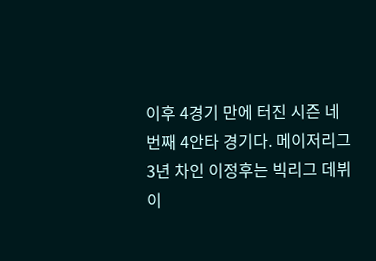이후 4경기 만에 터진 시즌 네 번째 4안타 경기다. 메이저리그 3년 차인 이정후는 빅리그 데뷔 이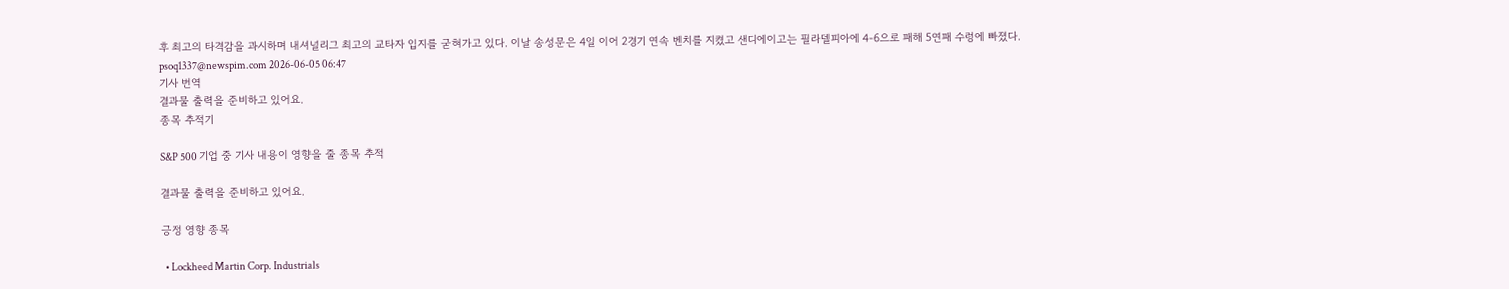후 최고의 타격감을 과시하며 내셔널리그 최고의 교타자 입지를 굳혀가고 있다. 이날 송성문은 4일 이어 2경기 연속 벤치를 지켰고 샌디에이고는 필라델피아에 4-6으로 패해 5연패 수렁에 빠졌다. psoq1337@newspim.com 2026-06-05 06:47
기사 번역
결과물 출력을 준비하고 있어요.
종목 추적기

S&P 500 기업 중 기사 내용이 영향을 줄 종목 추적

결과물 출력을 준비하고 있어요.

긍정 영향 종목

  • Lockheed Martin Corp. Industrials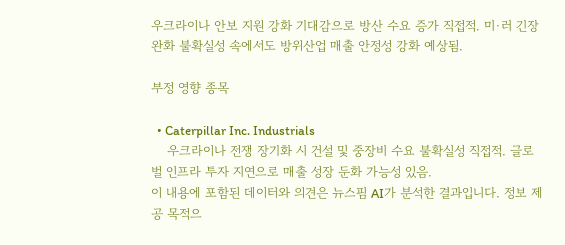우크라이나 안보 지원 강화 기대감으로 방산 수요 증가 직접적. 미·러 긴장 완화 불확실성 속에서도 방위산업 매출 안정성 강화 예상됨.

부정 영향 종목

  • Caterpillar Inc. Industrials
    우크라이나 전쟁 장기화 시 건설 및 중장비 수요 불확실성 직접적. 글로벌 인프라 투자 지연으로 매출 성장 둔화 가능성 있음.
이 내용에 포함된 데이터와 의견은 뉴스핌 AI가 분석한 결과입니다. 정보 제공 목적으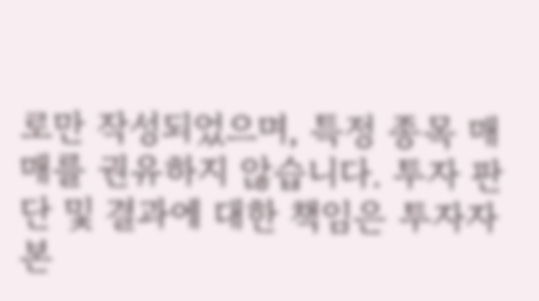로만 작성되었으며, 특정 종목 매매를 권유하지 않습니다. 투자 판단 및 결과에 대한 책임은 투자자 본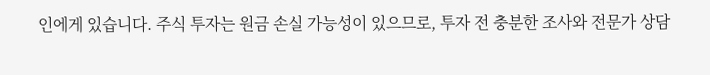인에게 있습니다. 주식 투자는 원금 손실 가능성이 있으므로, 투자 전 충분한 조사와 전문가 상담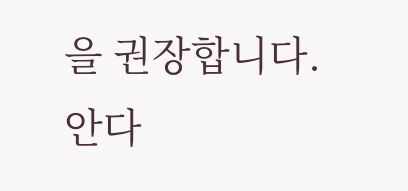을 권장합니다.
안다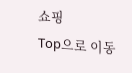쇼핑
Top으로 이동